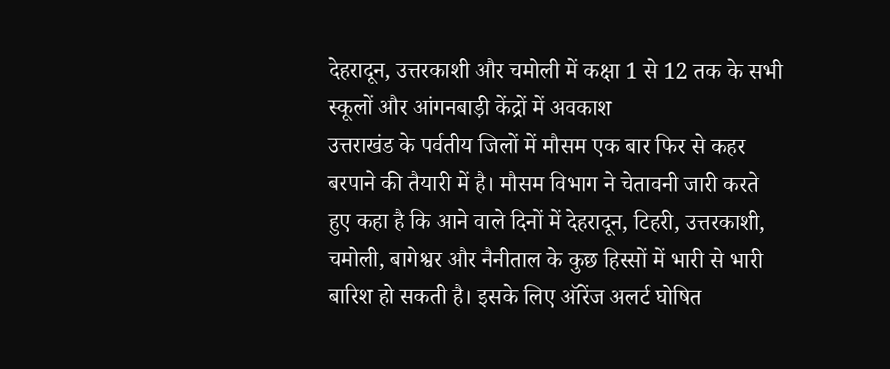देहरादून, उत्तरकाशी और चमोली में कक्षा 1 से 12 तक के सभी स्कूलों और आंगनबाड़ी केंद्रों में अवकाश
उत्तराखंड के पर्वतीय जिलों में मौसम एक बार फिर से कहर बरपाने की तैयारी में है। मौसम विभाग ने चेतावनी जारी करते हुए कहा है कि आने वाले दिनों में देहरादून, टिहरी, उत्तरकाशी, चमोली, बागेश्वर और नैनीताल के कुछ हिस्सों में भारी से भारी बारिश हो सकती है। इसके लिए ऑरेंज अलर्ट घोषित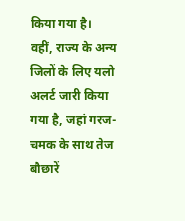किया गया है।
वहीं, राज्य के अन्य जिलों के लिए यलो अलर्ट जारी किया गया है, जहां गरज-चमक के साथ तेज बौछारें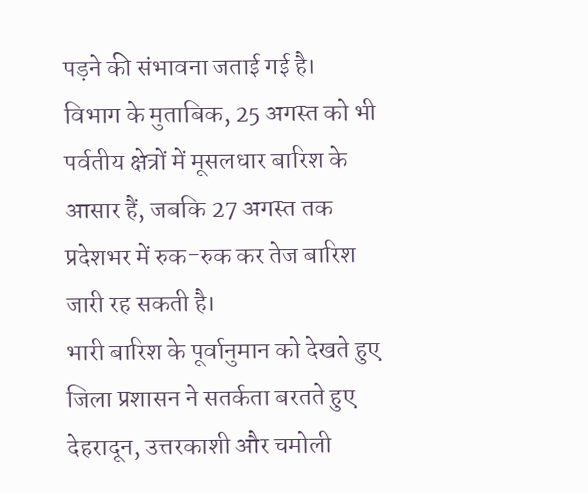पड़ने की संभावना जताई गई है। विभाग के मुताबिक, 25 अगस्त को भी पर्वतीय क्षेत्रों में मूसलधार बारिश के आसार हैं, जबकि 27 अगस्त तक प्रदेशभर में रुक-रुक कर तेज बारिश जारी रह सकती है।
भारी बारिश के पूर्वानुमान को देखते हुए जिला प्रशासन ने सतर्कता बरतते हुए देहरादून, उत्तरकाशी और चमोली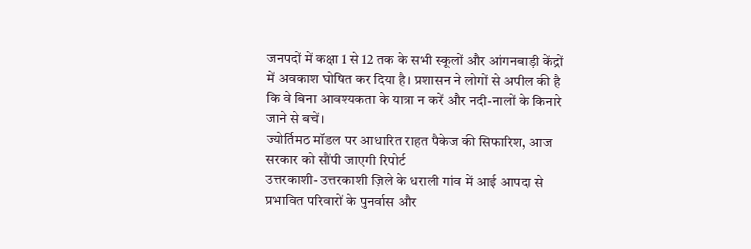जनपदों में कक्षा 1 से 12 तक के सभी स्कूलों और आंगनबाड़ी केंद्रों में अवकाश घोषित कर दिया है। प्रशासन ने लोगों से अपील की है कि वे बिना आवश्यकता के यात्रा न करें और नदी-नालों के किनारे जाने से बचें।
ज्योर्तिमठ मॉडल पर आधारित राहत पैकेज की सिफारिश, आज सरकार को सौंपी जाएगी रिपोर्ट
उत्तरकाशी- उत्तरकाशी ज़िले के धराली गांव में आई आपदा से प्रभावित परिवारों के पुनर्वास और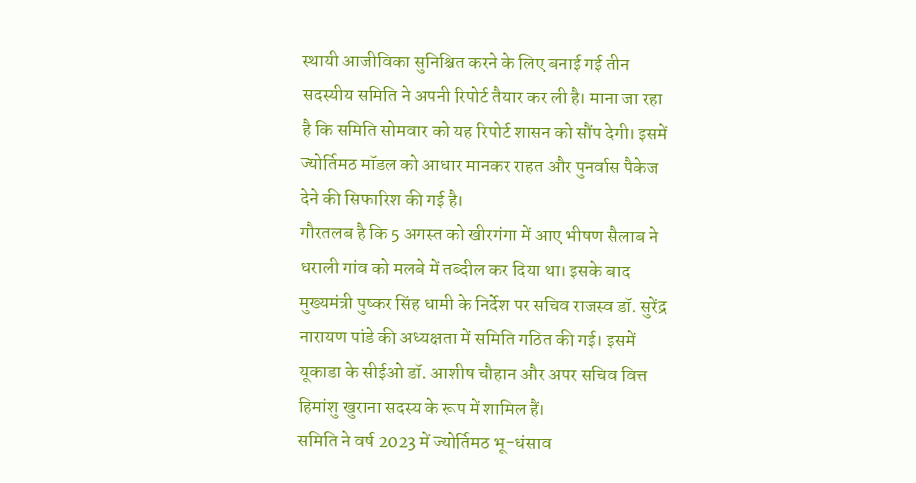स्थायी आजीविका सुनिश्चित करने के लिए बनाई गई तीन सदस्यीय समिति ने अपनी रिपोर्ट तैयार कर ली है। माना जा रहा है कि समिति सोमवार को यह रिपोर्ट शासन को सौंप देगी। इसमें ज्योर्तिमठ मॉडल को आधार मानकर राहत और पुनर्वास पैकेज देने की सिफारिश की गई है।
गौरतलब है कि 5 अगस्त को खीरगंगा में आए भीषण सैलाब ने धराली गांव को मलबे में तब्दील कर दिया था। इसके बाद मुख्यमंत्री पुष्कर सिंह धामी के निर्देश पर सचिव राजस्व डॉ. सुरेंद्र नारायण पांडे की अध्यक्षता में समिति गठित की गई। इसमें यूकाडा के सीईओ डॉ. आशीष चौहान और अपर सचिव वित्त हिमांशु खुराना सदस्य के रूप में शामिल हैं।
समिति ने वर्ष 2023 में ज्योर्तिमठ भू-धंसाव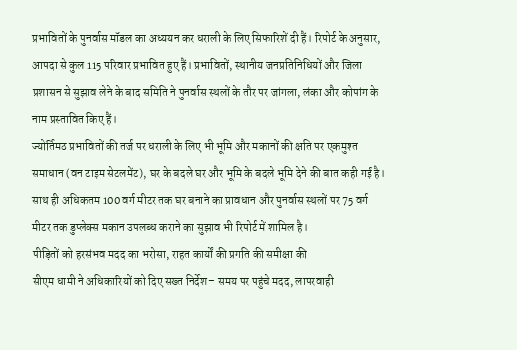प्रभावितों के पुनर्वास मॉडल का अध्ययन कर धराली के लिए सिफारिशें दी हैं। रिपोर्ट के अनुसार, आपदा से कुल 115 परिवार प्रभावित हुए हैं। प्रभावितों, स्थानीय जनप्रतिनिधियों और जिला प्रशासन से सुझाव लेने के बाद समिति ने पुनर्वास स्थलों के तौर पर जांगला, लंका और कोपांग के नाम प्रस्तावित किए हैं।
ज्योर्तिमठ प्रभावितों की तर्ज पर धराली के लिए भी भूमि और मकानों की क्षति पर एकमुश्त समाधान (वन टाइम सेटलमेंट), घर के बदले घर और भूमि के बदले भूमि देने की बात कही गई है। साथ ही अधिकतम 100 वर्ग मीटर तक घर बनाने का प्रावधान और पुनर्वास स्थलों पर 75 वर्ग मीटर तक डुप्लेक्स मकान उपलब्ध कराने का सुझाव भी रिपोर्ट में शामिल है।
पीड़ितों को हरसंभव मदद का भरोसा, राहत कार्यों की प्रगति की समीक्षा की
सीएम धामी ने अधिकारियों को दिए सख्त निर्देश– समय पर पहुंचे मदद, लापरवाही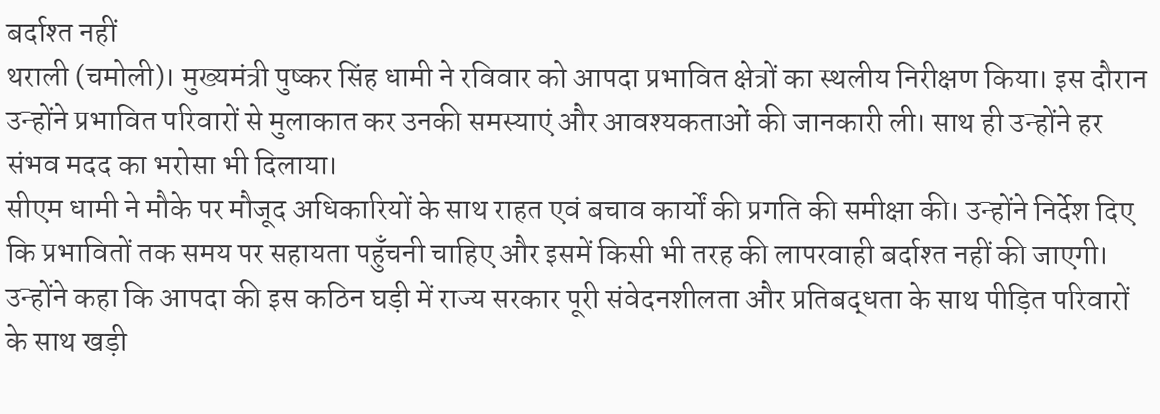बर्दाश्त नहीं
थराली (चमोली)। मुख्यमंत्री पुष्कर सिंह धामी ने रविवार को आपदा प्रभावित क्षेत्रों का स्थलीय निरीक्षण किया। इस दौरान उन्होंने प्रभावित परिवारों से मुलाकात कर उनकी समस्याएं और आवश्यकताओं की जानकारी ली। साथ ही उन्होंने हर संभव मदद का भरोसा भी दिलाया।
सीएम धामी ने मौके पर मौजूद अधिकारियों के साथ राहत एवं बचाव कार्यों की प्रगति की समीक्षा की। उन्होंने निर्देश दिए कि प्रभावितों तक समय पर सहायता पहुँचनी चाहिए और इसमें किसी भी तरह की लापरवाही बर्दाश्त नहीं की जाएगी।
उन्होंने कहा कि आपदा की इस कठिन घड़ी में राज्य सरकार पूरी संवेदनशीलता और प्रतिबद्धता के साथ पीड़ित परिवारों के साथ खड़ी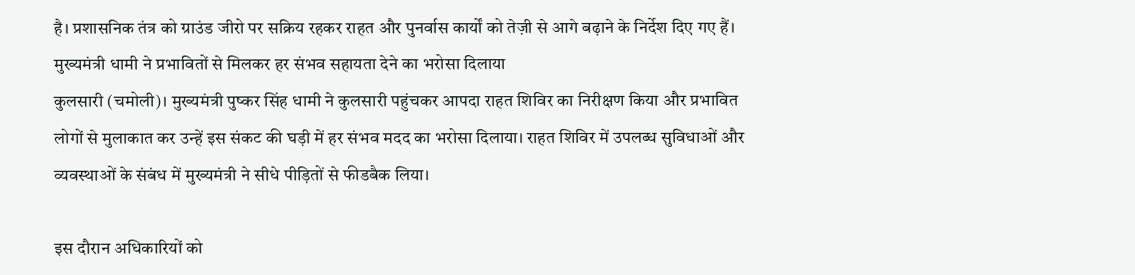है। प्रशासनिक तंत्र को ग्राउंड जीरो पर सक्रिय रहकर राहत और पुनर्वास कार्यों को तेज़ी से आगे बढ़ाने के निर्देश दिए गए हैं।
मुख्यमंत्री धामी ने प्रभावितों से मिलकर हर संभव सहायता देने का भरोसा दिलाया
कुलसारी (चमोली)। मुख्यमंत्री पुष्कर सिंह धामी ने कुलसारी पहुंचकर आपदा राहत शिविर का निरीक्षण किया और प्रभावित लोगों से मुलाकात कर उन्हें इस संकट की घड़ी में हर संभव मदद का भरोसा दिलाया। राहत शिविर में उपलब्ध सुविधाओं और व्यवस्थाओं के संबंध में मुख्यमंत्री ने सीधे पीड़ितों से फीडबैक लिया।

इस दौरान अधिकारियों को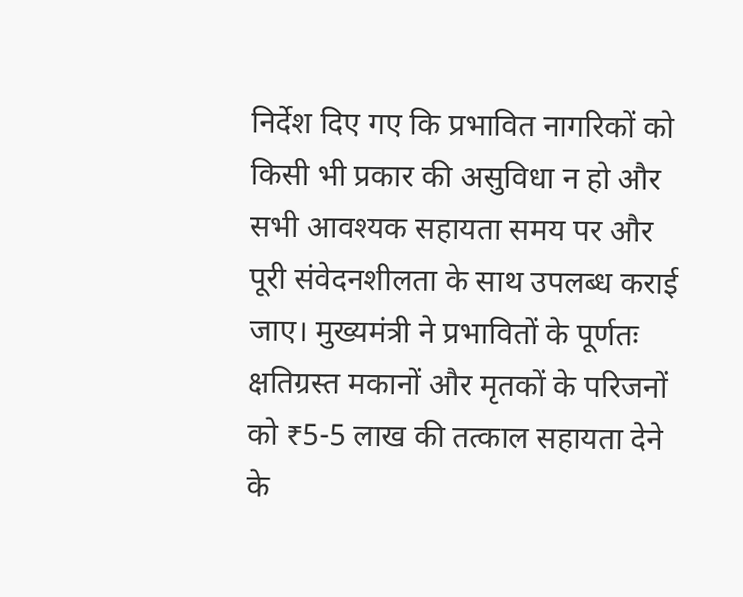निर्देश दिए गए कि प्रभावित नागरिकों को किसी भी प्रकार की असुविधा न हो और सभी आवश्यक सहायता समय पर और पूरी संवेदनशीलता के साथ उपलब्ध कराई जाए। मुख्यमंत्री ने प्रभावितों के पूर्णतः क्षतिग्रस्त मकानों और मृतकों के परिजनों को ₹5-5 लाख की तत्काल सहायता देने के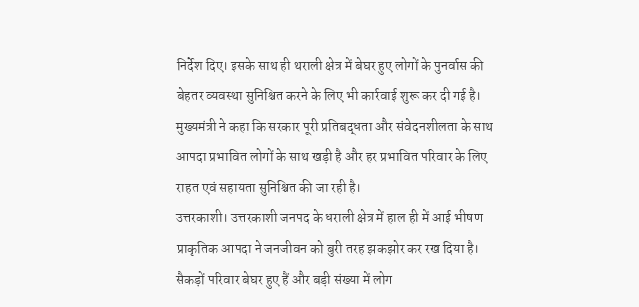निर्देश दिए। इसके साथ ही थराली क्षेत्र में बेघर हुए लोगों के पुनर्वास की बेहतर व्यवस्था सुनिश्चित करने के लिए भी कार्रवाई शुरू कर दी गई है।
मुख्यमंत्री ने कहा कि सरकार पूरी प्रतिबद्धता और संवेदनशीलता के साथ आपदा प्रभावित लोगों के साथ खड़ी है और हर प्रभावित परिवार के लिए राहत एवं सहायता सुनिश्चित की जा रही है।
उत्तरकाशी। उत्तरकाशी जनपद के धराली क्षेत्र में हाल ही में आई भीषण प्राकृतिक आपदा ने जनजीवन को बुरी तरह झकझोर कर रख दिया है। सैकड़ों परिवार बेघर हुए हैं और बड़ी संख्या में लोग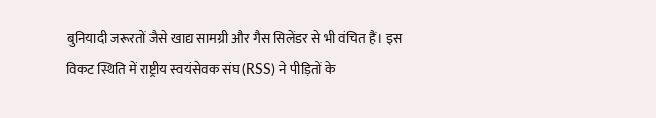बुनियादी जरूरतों जैसे खाद्य सामग्री और गैस सिलेंडर से भी वंचित हैं। इस विकट स्थिति में राष्ट्रीय स्वयंसेवक संघ (RSS) ने पीड़ितों के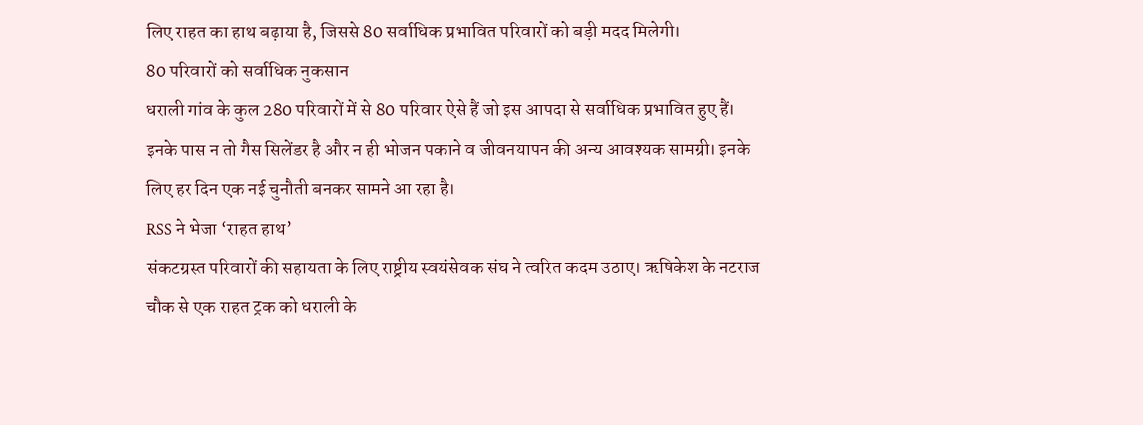लिए राहत का हाथ बढ़ाया है, जिससे 80 सर्वाधिक प्रभावित परिवारों को बड़ी मदद मिलेगी।
80 परिवारों को सर्वाधिक नुकसान
धराली गांव के कुल 280 परिवारों में से 80 परिवार ऐसे हैं जो इस आपदा से सर्वाधिक प्रभावित हुए हैं। इनके पास न तो गैस सिलेंडर है और न ही भोजन पकाने व जीवनयापन की अन्य आवश्यक सामग्री। इनके लिए हर दिन एक नई चुनौती बनकर सामने आ रहा है।
RSS ने भेजा ‘राहत हाथ’
संकटग्रस्त परिवारों की सहायता के लिए राष्ट्रीय स्वयंसेवक संघ ने त्वरित कदम उठाए। ऋषिकेश के नटराज चौक से एक राहत ट्रक को धराली के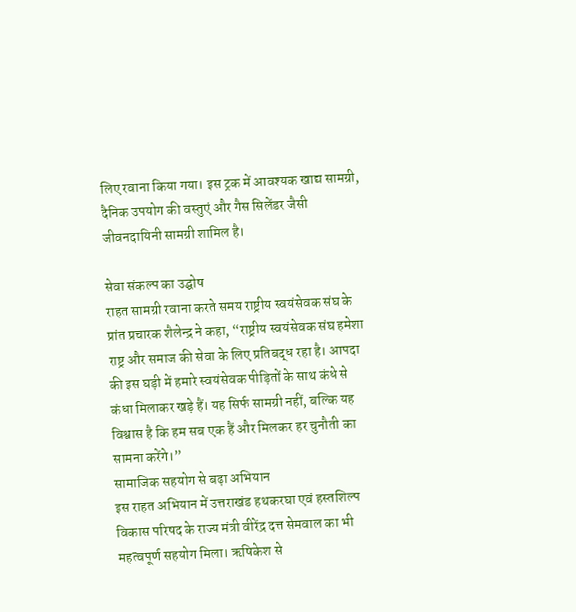लिए रवाना किया गया। इस ट्रक में आवश्यक खाद्य सामग्री, दैनिक उपयोग की वस्तुएं और गैस सिलेंडर जैसी जीवनदायिनी सामग्री शामिल है।

सेवा संकल्प का उद्घोष
राहत सामग्री रवाना करते समय राष्ट्रीय स्वयंसेवक संघ के प्रांत प्रचारक शैलेन्द्र ने कहा, “राष्ट्रीय स्वयंसेवक संघ हमेशा राष्ट्र और समाज की सेवा के लिए प्रतिबद्ध रहा है। आपदा की इस घड़ी में हमारे स्वयंसेवक पीड़ितों के साथ कंधे से कंधा मिलाकर खड़े हैं। यह सिर्फ सामग्री नहीं, बल्कि यह विश्वास है कि हम सब एक हैं और मिलकर हर चुनौती का सामना करेंगे।”
सामाजिक सहयोग से बढ़ा अभियान
इस राहत अभियान में उत्तराखंड हथकरघा एवं हस्तशिल्प विकास परिषद के राज्य मंत्री वीरेंद्र दत्त सेमवाल का भी महत्वपूर्ण सहयोग मिला। ऋषिकेश से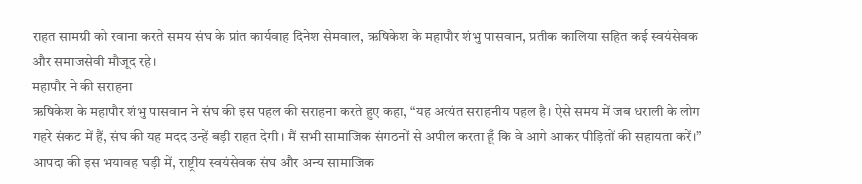राहत सामग्री को रवाना करते समय संघ के प्रांत कार्यवाह दिनेश सेमवाल, ऋषिकेश के महापौर शंभु पासवान, प्रतीक कालिया सहित कई स्वयंसेवक और समाजसेवी मौजूद रहे।
महापौर ने की सराहना
ऋषिकेश के महापौर शंभु पासवान ने संघ की इस पहल की सराहना करते हुए कहा, “यह अत्यंत सराहनीय पहल है। ऐसे समय में जब धराली के लोग गहरे संकट में हैं, संघ की यह मदद उन्हें बड़ी राहत देगी। मैं सभी सामाजिक संगठनों से अपील करता हूँ कि वे आगे आकर पीड़ितों की सहायता करें।”
आपदा की इस भयावह घड़ी में, राष्ट्रीय स्वयंसेवक संघ और अन्य सामाजिक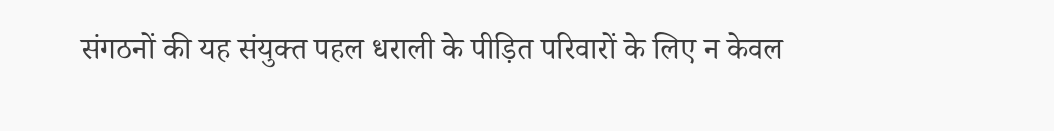संगठनों की यह संयुक्त पहल धराली के पीड़ित परिवारों के लिए न केवल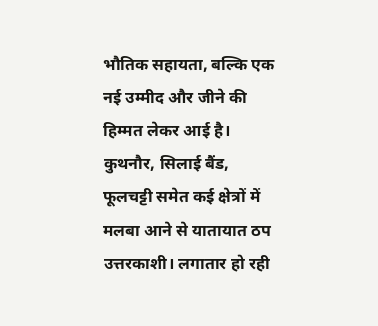भौतिक सहायता, बल्कि एक नई उम्मीद और जीने की हिम्मत लेकर आई है।
कुथनौर, सिलाई बैंड, फूलचट्टी समेत कई क्षेत्रों में मलबा आने से यातायात ठप
उत्तरकाशी। लगातार हो रही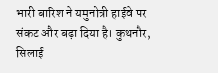भारी बारिश ने यमुनोत्री हाईवे पर संकट और बढ़ा दिया है। कुथनौर, सिलाई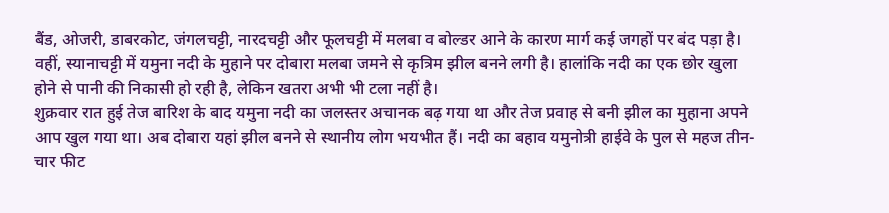बैंड, ओजरी, डाबरकोट, जंगलचट्टी, नारदचट्टी और फूलचट्टी में मलबा व बोल्डर आने के कारण मार्ग कई जगहों पर बंद पड़ा है। वहीं, स्यानाचट्टी में यमुना नदी के मुहाने पर दोबारा मलबा जमने से कृत्रिम झील बनने लगी है। हालांकि नदी का एक छोर खुला होने से पानी की निकासी हो रही है, लेकिन खतरा अभी भी टला नहीं है।
शुक्रवार रात हुई तेज बारिश के बाद यमुना नदी का जलस्तर अचानक बढ़ गया था और तेज प्रवाह से बनी झील का मुहाना अपने आप खुल गया था। अब दोबारा यहां झील बनने से स्थानीय लोग भयभीत हैं। नदी का बहाव यमुनोत्री हाईवे के पुल से महज तीन-चार फीट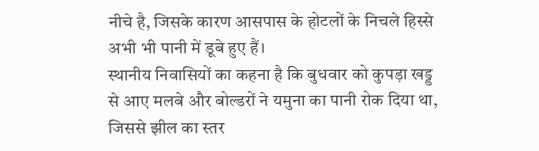नीचे है, जिसके कारण आसपास के होटलों के निचले हिस्से अभी भी पानी में डूबे हुए हैं।
स्थानीय निवासियों का कहना है कि बुधवार को कुपड़ा खड्ड से आए मलबे और बोल्डरों ने यमुना का पानी रोक दिया था, जिससे झील का स्तर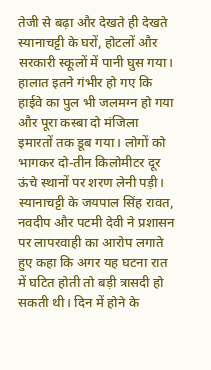तेजी से बढ़ा और देखते ही देखते स्यानाचट्टी के घरों, होटलों और सरकारी स्कूलों में पानी घुस गया। हालात इतने गंभीर हो गए कि हाईवे का पुल भी जलमग्न हो गया और पूरा कस्बा दो मंजिला इमारतों तक डूब गया। लोगों को भागकर दो-तीन किलोमीटर दूर ऊंचे स्थानों पर शरण लेनी पड़ी।
स्यानाचट्टी के जयपाल सिंह रावत, नवदीप और पटमी देवी ने प्रशासन पर लापरवाही का आरोप लगाते हुए कहा कि अगर यह घटना रात में घटित होती तो बड़ी त्रासदी हो सकती थी। दिन में होने के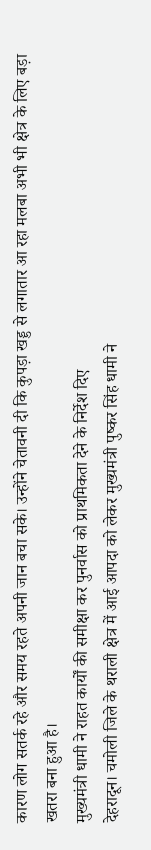कारण लोग सतर्क रहे और समय रहते अपनी जान बचा सके। उन्होंने चेतावनी दी कि कुपड़ा खड्ड से लगातार आ रहा मलबा अभी भी क्षेत्र के लिए बड़ा खतरा बना हुआ है।
मुख्यमंत्री धामी ने राहत कार्यों की समीक्षा कर पुनर्वास को प्राथमिकता देने के निर्देश दिए
देहरादून। चमोली जिले के थराली क्षेत्र में आई आपदा को लेकर मुख्यमंत्री पुष्कर सिंह धामी ने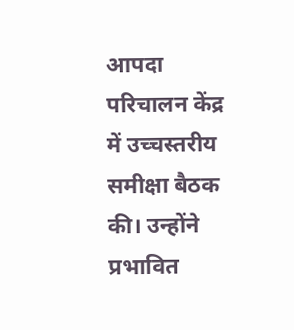आपदा परिचालन केंद्र में उच्चस्तरीय समीक्षा बैठक की। उन्होंने प्रभावित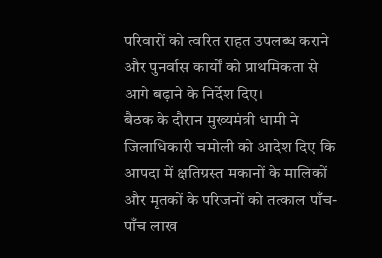परिवारों को त्वरित राहत उपलब्ध कराने और पुनर्वास कार्यों को प्राथमिकता से आगे बढ़ाने के निर्देश दिए।
बैठक के दौरान मुख्यमंत्री धामी ने जिलाधिकारी चमोली को आदेश दिए कि आपदा में क्षतिग्रस्त मकानों के मालिकों और मृतकों के परिजनों को तत्काल पाँच-पाँच लाख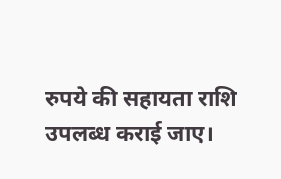रुपये की सहायता राशि उपलब्ध कराई जाए।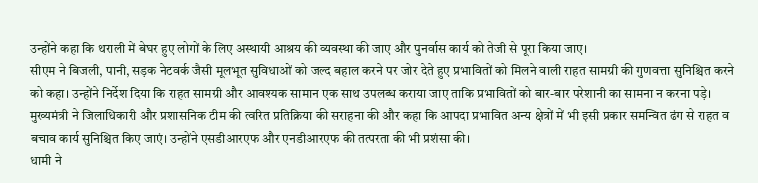उन्होंने कहा कि थराली में बेघर हुए लोगों के लिए अस्थायी आश्रय की व्यवस्था की जाए और पुनर्वास कार्य को तेजी से पूरा किया जाए।
सीएम ने बिजली, पानी, सड़क नेटवर्क जैसी मूलभूत सुविधाओं को जल्द बहाल करने पर जोर देते हुए प्रभावितों को मिलने वाली राहत सामग्री की गुणवत्ता सुनिश्चित करने को कहा। उन्होंने निर्देश दिया कि राहत सामग्री और आवश्यक सामान एक साथ उपलब्ध कराया जाए ताकि प्रभावितों को बार-बार परेशानी का सामना न करना पड़े।
मुख्यमंत्री ने जिलाधिकारी और प्रशासनिक टीम की त्वरित प्रतिक्रिया की सराहना की और कहा कि आपदा प्रभावित अन्य क्षेत्रों में भी इसी प्रकार समन्वित ढंग से राहत व बचाव कार्य सुनिश्चित किए जाएं। उन्होंने एसडीआरएफ और एनडीआरएफ की तत्परता की भी प्रशंसा की।
धामी ने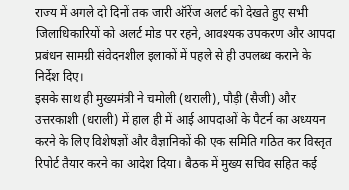राज्य में अगले दो दिनों तक जारी ऑरेंज अलर्ट को देखते हुए सभी जिलाधिकारियों को अलर्ट मोड पर रहने, आवश्यक उपकरण और आपदा प्रबंधन सामग्री संवेदनशील इलाकों में पहले से ही उपलब्ध कराने के निर्देश दिए।
इसके साथ ही मुख्यमंत्री ने चमोली (थराली), पौड़ी (सैजी) और उत्तरकाशी (धराली) में हाल ही में आई आपदाओं के पैटर्न का अध्ययन करने के लिए विशेषज्ञों और वैज्ञानिकों की एक समिति गठित कर विस्तृत रिपोर्ट तैयार करने का आदेश दिया। बैठक में मुख्य सचिव सहित कई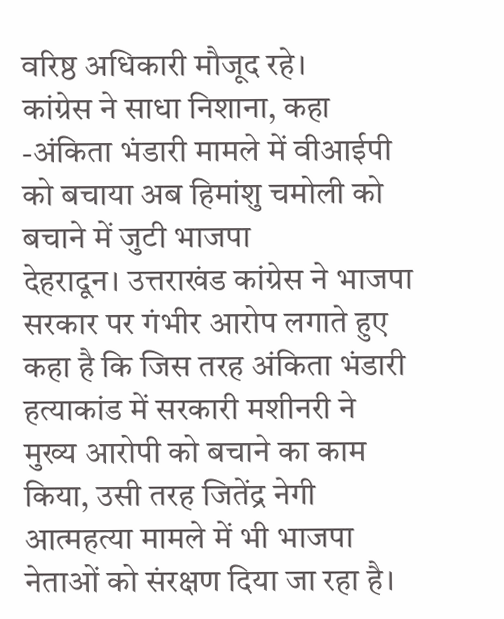वरिष्ठ अधिकारी मौजूद रहे।
कांग्रेस ने साधा निशाना, कहा -अंकिता भंडारी मामले में वीआईपी को बचाया अब हिमांशु चमोली को बचाने में जुटी भाजपा
देहरादून। उत्तराखंड कांग्रेस ने भाजपा सरकार पर गंभीर आरोप लगाते हुए कहा है कि जिस तरह अंकिता भंडारी हत्याकांड में सरकारी मशीनरी ने मुख्य आरोपी को बचाने का काम किया, उसी तरह जितेंद्र नेगी आत्महत्या मामले में भी भाजपा नेताओं को संरक्षण दिया जा रहा है।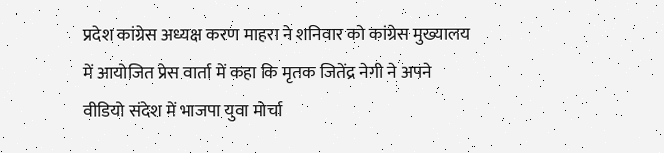प्रदेश कांग्रेस अध्यक्ष करण माहरा ने शनिवार को कांग्रेस मुख्यालय में आयोजित प्रेस वार्ता में कहा कि मृतक जितेंद्र नेगी ने अपने वीडियो संदेश में भाजपा युवा मोर्चा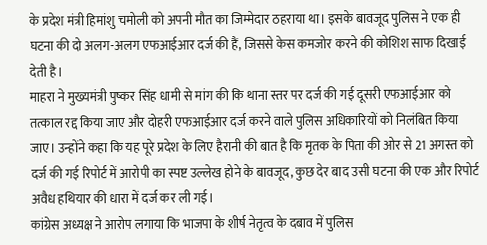के प्रदेश मंत्री हिमांशु चमोली को अपनी मौत का जिम्मेदार ठहराया था। इसके बावजूद पुलिस ने एक ही घटना की दो अलग-अलग एफआईआर दर्ज की हैं, जिससे केस कमजोर करने की कोशिश साफ दिखाई देती है।
माहरा ने मुख्यमंत्री पुष्कर सिंह धामी से मांग की कि थाना स्तर पर दर्ज की गई दूसरी एफआईआर को तत्काल रद्द किया जाए और दोहरी एफआईआर दर्ज करने वाले पुलिस अधिकारियों को निलंबित किया जाए। उन्होंने कहा कि यह पूरे प्रदेश के लिए हैरानी की बात है कि मृतक के पिता की ओर से 21 अगस्त को दर्ज की गई रिपोर्ट में आरोपी का स्पष्ट उल्लेख होने के बावजूद, कुछ देर बाद उसी घटना की एक और रिपोर्ट अवैध हथियार की धारा में दर्ज कर ली गई।
कांग्रेस अध्यक्ष ने आरोप लगाया कि भाजपा के शीर्ष नेतृत्व के दबाव में पुलिस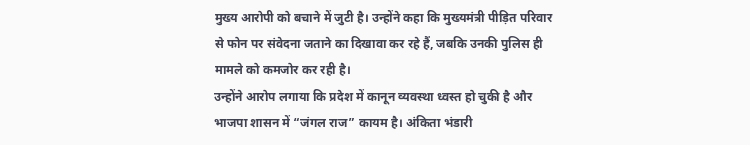मुख्य आरोपी को बचाने में जुटी है। उन्होंने कहा कि मुख्यमंत्री पीड़ित परिवार से फोन पर संवेदना जताने का दिखावा कर रहे हैं, जबकि उनकी पुलिस ही मामले को कमजोर कर रही है।
उन्होंने आरोप लगाया कि प्रदेश में कानून व्यवस्था ध्वस्त हो चुकी है और भाजपा शासन में “जंगल राज” कायम है। अंकिता भंडारी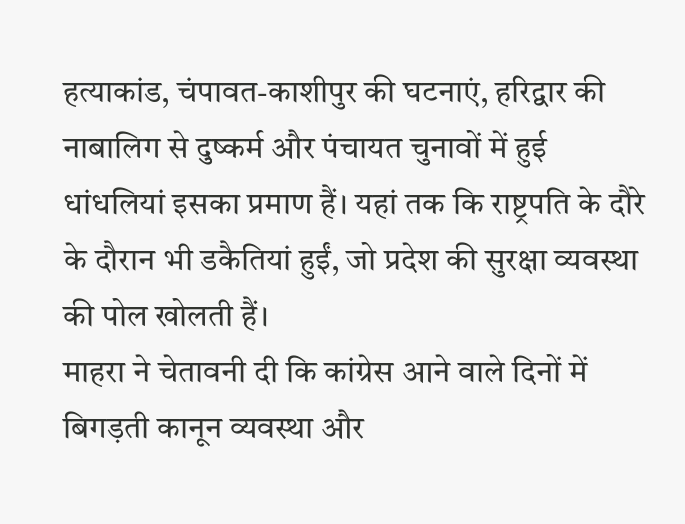हत्याकांड, चंपावत-काशीपुर की घटनाएं, हरिद्वार की नाबालिग से दुष्कर्म और पंचायत चुनावों में हुई धांधलियां इसका प्रमाण हैं। यहां तक कि राष्ट्रपति के दौरे के दौरान भी डकैतियां हुईं, जो प्रदेश की सुरक्षा व्यवस्था की पोल खोलती हैं।
माहरा ने चेतावनी दी कि कांग्रेस आने वाले दिनों में बिगड़ती कानून व्यवस्था और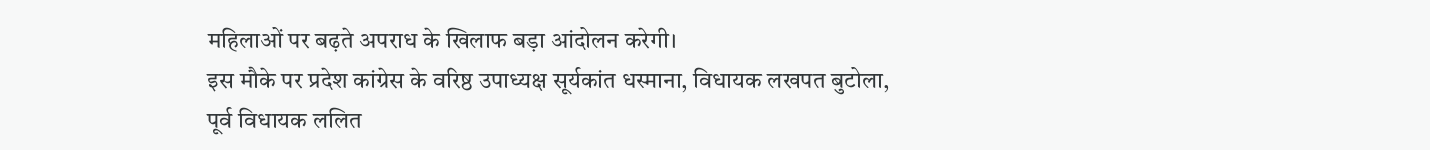महिलाओं पर बढ़ते अपराध के खिलाफ बड़ा आंदोलन करेगी।
इस मौके पर प्रदेश कांग्रेस के वरिष्ठ उपाध्यक्ष सूर्यकांत धस्माना, विधायक लखपत बुटोला, पूर्व विधायक ललित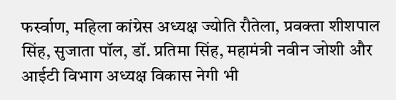फर्स्वाण, महिला कांग्रेस अध्यक्ष ज्योति रौतेला, प्रवक्ता शीशपाल सिंह, सुजाता पॉल, डॉ. प्रतिमा सिंह, महामंत्री नवीन जोशी और आईटी विभाग अध्यक्ष विकास नेगी भी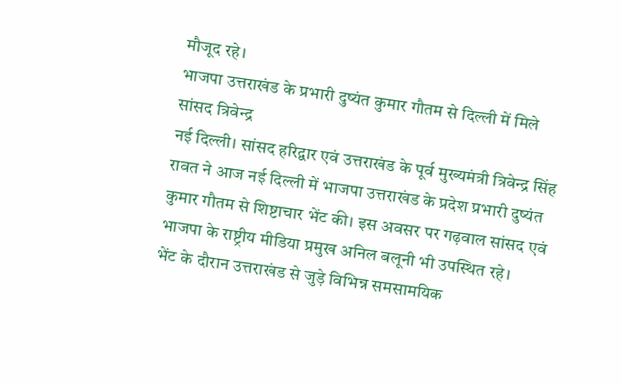मौजूद रहे।
भाजपा उत्तराखंड के प्रभारी दुष्यंत कुमार गौतम से दिल्ली में मिले सांसद त्रिवेन्द्र
नई दिल्ली। सांसद हरिद्वार एवं उत्तराखंड के पूर्व मुख्यमंत्री त्रिवेन्द्र सिंह रावत ने आज नई दिल्ली में भाजपा उत्तराखंड के प्रदेश प्रभारी दुष्यंत कुमार गौतम से शिष्टाचार भेंट की। इस अवसर पर गढ़वाल सांसद एवं भाजपा के राष्ट्रीय मीडिया प्रमुख अनिल बलूनी भी उपस्थित रहे।
भेंट के दौरान उत्तराखंड से जुड़े विभिन्न समसामयिक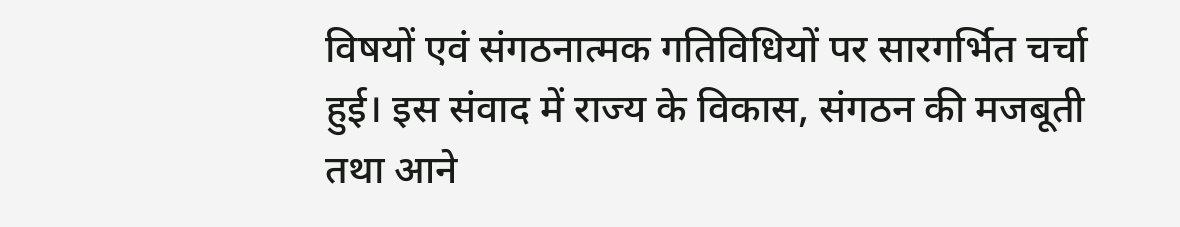विषयों एवं संगठनात्मक गतिविधियों पर सारगर्भित चर्चा हुई। इस संवाद में राज्य के विकास, संगठन की मजबूती तथा आने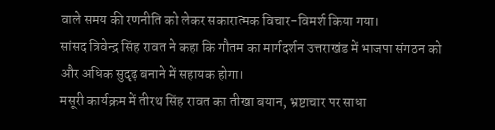वाले समय की रणनीति को लेकर सकारात्मक विचार-विमर्श किया गया।
सांसद त्रिवेन्द्र सिंह रावत ने कहा कि गौतम का मार्गदर्शन उत्तराखंड में भाजपा संगठन को और अधिक सुदृढ़ बनाने में सहायक होगा।
मसूरी कार्यक्रम में तीरथ सिंह रावत का तीखा बयान, भ्रष्टाचार पर साधा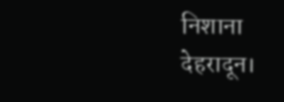निशाना
देहरादून।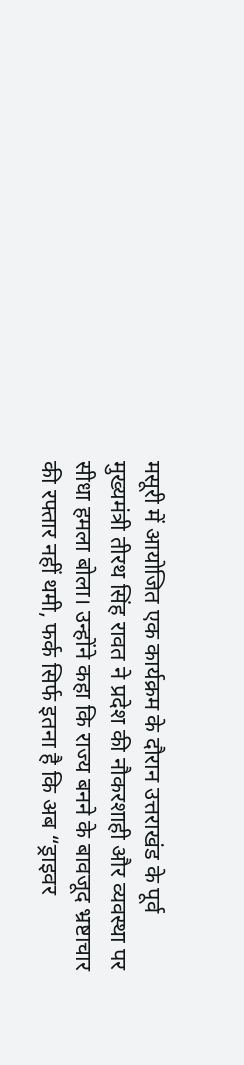मसूरी में आयोजित एक कार्यक्रम के दौरान उत्तराखंड के पूर्व मुख्यमंत्री तीरथ सिंह रावत ने प्रदेश की नौकरशाही और व्यवस्था पर सीधा हमला बोला। उन्होंने कहा कि राज्य बनने के बावजूद भ्रष्टाचार की रफ्तार नहीं थमी, फर्क सिर्फ इतना है कि अब “ड्राइवर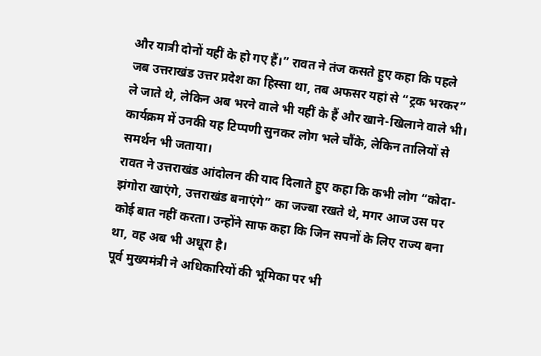और यात्री दोनों यहीं के हो गए हैं।” रावत ने तंज कसते हुए कहा कि पहले जब उत्तराखंड उत्तर प्रदेश का हिस्सा था, तब अफसर यहां से “ट्रक भरकर” ले जाते थे, लेकिन अब भरने वाले भी यहीं के हैं और खाने-खिलाने वाले भी। कार्यक्रम में उनकी यह टिप्पणी सुनकर लोग भले चौंके, लेकिन तालियों से समर्थन भी जताया।
रावत ने उत्तराखंड आंदोलन की याद दिलाते हुए कहा कि कभी लोग “कोदा-झंगोरा खाएंगे, उत्तराखंड बनाएंगे” का जज्बा रखते थे, मगर आज उस पर कोई बात नहीं करता। उन्होंने साफ कहा कि जिन सपनों के लिए राज्य बना था, वह अब भी अधूरा है।
पूर्व मुख्यमंत्री ने अधिकारियों की भूमिका पर भी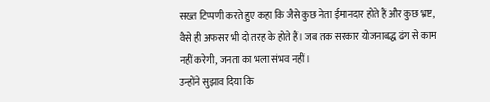सख्त टिप्पणी करते हुए कहा कि जैसे कुछ नेता ईमानदार होते हैं और कुछ भ्रष्ट, वैसे ही अफसर भी दो तरह के होते हैं। जब तक सरकार योजनाबद्ध ढंग से काम नहीं करेगी, जनता का भला संभव नहीं।
उन्होंने सुझाव दिया कि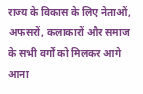राज्य के विकास के लिए नेताओं, अफसरों, कलाकारों और समाज के सभी वर्गों को मिलकर आगे आना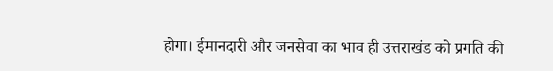होगा। ईमानदारी और जनसेवा का भाव ही उत्तराखंड को प्रगति की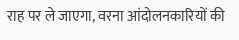राह पर ले जाएगा, वरना आंदोलनकारियों की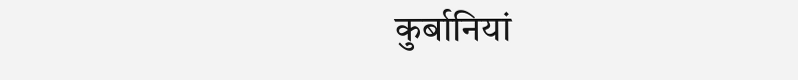कुर्बानियां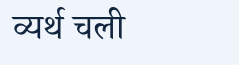व्यर्थ चली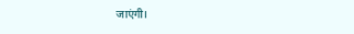जाएंगी।